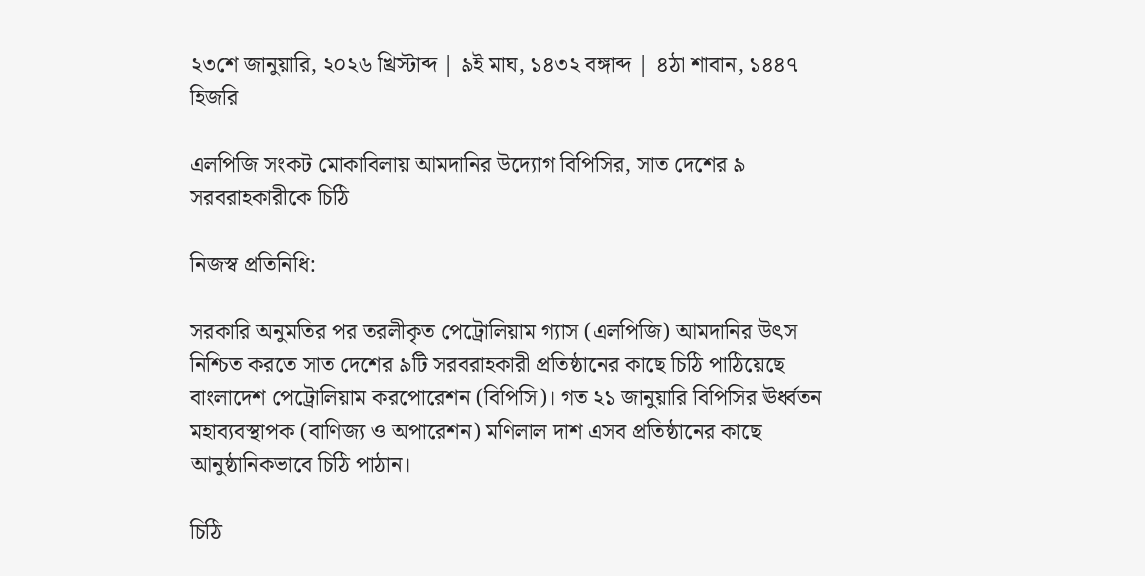২৩শে জানুয়ারি, ২০২৬ খ্রিস্টাব্দ | ৯ই মাঘ, ১৪৩২ বঙ্গাব্দ | ৪ঠা শাবান, ১৪৪৭ হিজরি

এলপিজি সংকট মোকাবিলায় আমদানির উদ্যোগ বিপিসির, সাত দেশের ৯ সরবরাহকারীকে চিঠি

নিজস্ব প্রতিনিধি:

সরকারি অনুমতির পর তরলীকৃত পেট্রোলিয়াম গ্যাস (এলপিজি) আমদানির উৎস নিশ্চিত করতে সাত দেশের ৯টি সরবরাহকারী প্রতিষ্ঠানের কাছে চিঠি পাঠিয়েছে বাংলাদেশ পেট্রোলিয়াম করপোরেশন (বিপিসি)। গত ২১ জানুয়ারি বিপিসির ঊর্ধ্বতন মহাব্যবস্থাপক (বাণিজ্য ও অপারেশন) মণিলাল দাশ এসব প্রতিষ্ঠানের কাছে আনুষ্ঠানিকভাবে চিঠি পাঠান।

চিঠি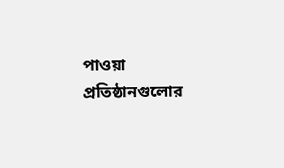পাওয়া প্রতিষ্ঠানগুলোর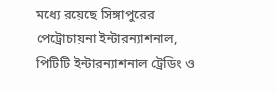মধ্যে রয়েছে সিঙ্গাপুরের পেট্রোচায়না ইন্টারন্যাশনাল, পিটিটি ইন্টারন্যাশনাল ট্রেডিং ও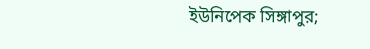ইউনিপেক সিঙ্গাপুর;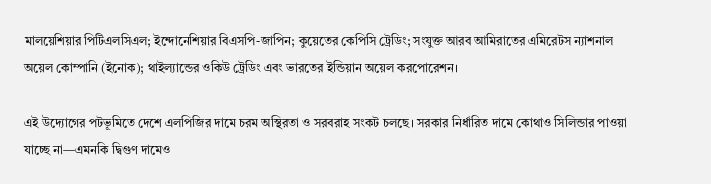মালয়েশিয়ার পিটিএলসিএল; ইন্দোনেশিয়ার বিএসপি-জাপিন; কুয়েতের কেপিসি ট্রেডিং; সংযুক্ত আরব আমিরাতের এমিরেটস ন্যাশনাল অয়েল কোম্পানি (ইনোক); থাইল্যান্ডের ওকিউ ট্রেডিং এবং ভারতের ইন্ডিয়ান অয়েল করপোরেশন।

এই উদ্যোগের পটভূমিতে দেশে এলপিজির দামে চরম অস্থিরতা ও সরবরাহ সংকট চলছে। সরকার নির্ধারিত দামে কোথাও সিলিন্ডার পাওয়া যাচ্ছে না—এমনকি দ্বিগুণ দামেও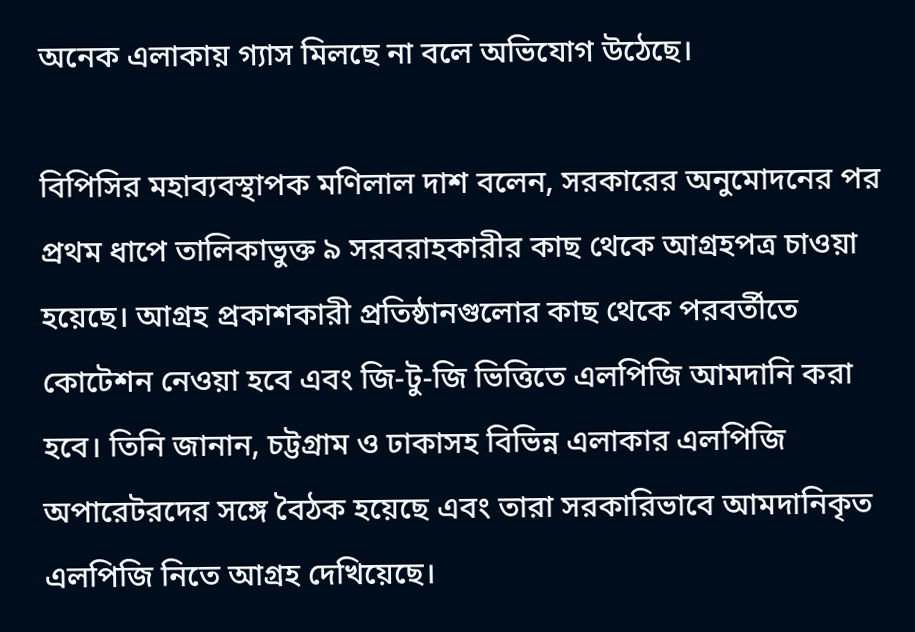অনেক এলাকায় গ্যাস মিলছে না বলে অভিযোগ উঠেছে।

বিপিসির মহাব্যবস্থাপক মণিলাল দাশ বলেন, সরকারের অনুমোদনের পর প্রথম ধাপে তালিকাভুক্ত ৯ সরবরাহকারীর কাছ থেকে আগ্রহপত্র চাওয়া হয়েছে। আগ্রহ প্রকাশকারী প্রতিষ্ঠানগুলোর কাছ থেকে পরবর্তীতে কোটেশন নেওয়া হবে এবং জি-টু-জি ভিত্তিতে এলপিজি আমদানি করা হবে। তিনি জানান, চট্টগ্রাম ও ঢাকাসহ বিভিন্ন এলাকার এলপিজি অপারেটরদের সঙ্গে বৈঠক হয়েছে এবং তারা সরকারিভাবে আমদানিকৃত এলপিজি নিতে আগ্রহ দেখিয়েছে।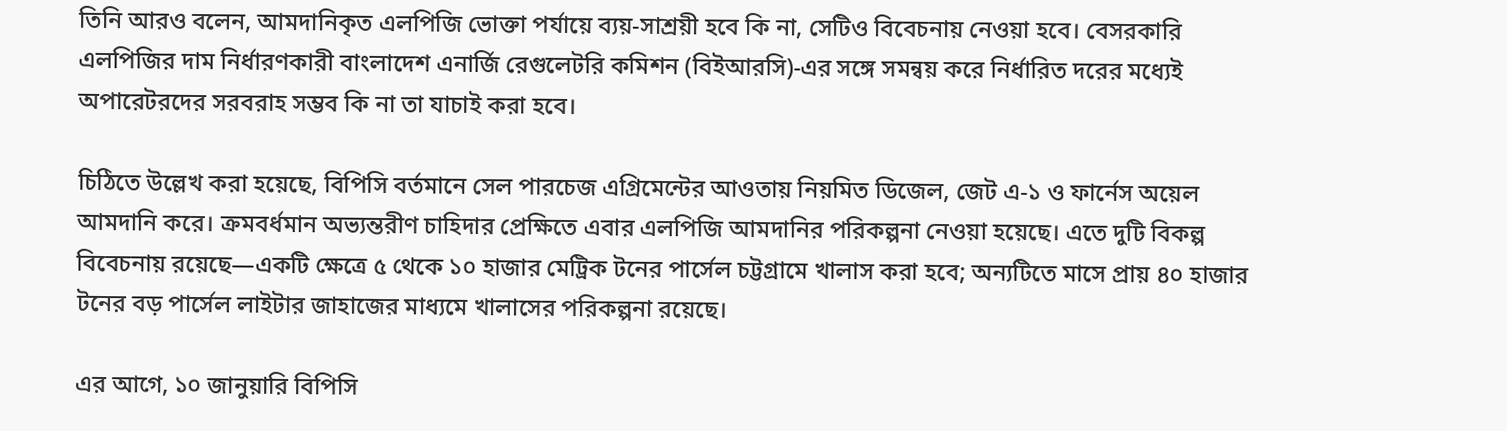তিনি আরও বলেন, আমদানিকৃত এলপিজি ভোক্তা পর্যায়ে ব্যয়-সাশ্রয়ী হবে কি না, সেটিও বিবেচনায় নেওয়া হবে। বেসরকারি এলপিজির দাম নির্ধারণকারী বাংলাদেশ এনার্জি রেগুলেটরি কমিশন (বিইআরসি)-এর সঙ্গে সমন্বয় করে নির্ধারিত দরের মধ্যেই অপারেটরদের সরবরাহ সম্ভব কি না তা যাচাই করা হবে।

চিঠিতে উল্লেখ করা হয়েছে, বিপিসি বর্তমানে সেল পারচেজ এগ্রিমেন্টের আওতায় নিয়মিত ডিজেল, জেট এ-১ ও ফার্নেস অয়েল আমদানি করে। ক্রমবর্ধমান অভ্যন্তরীণ চাহিদার প্রেক্ষিতে এবার এলপিজি আমদানির পরিকল্পনা নেওয়া হয়েছে। এতে দুটি বিকল্প বিবেচনায় রয়েছে—একটি ক্ষেত্রে ৫ থেকে ১০ হাজার মেট্রিক টনের পার্সেল চট্টগ্রামে খালাস করা হবে; অন্যটিতে মাসে প্রায় ৪০ হাজার টনের বড় পার্সেল লাইটার জাহাজের মাধ্যমে খালাসের পরিকল্পনা রয়েছে।

এর আগে, ১০ জানুয়ারি বিপিসি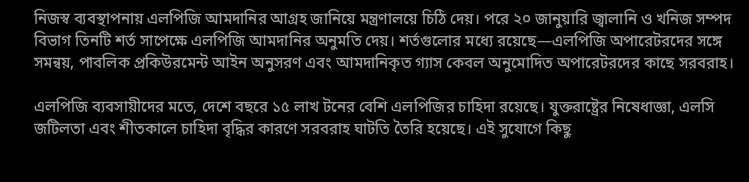নিজস্ব ব্যবস্থাপনায় এলপিজি আমদানির আগ্রহ জানিয়ে মন্ত্রণালয়ে চিঠি দেয়। পরে ২০ জানুয়ারি জ্বালানি ও খনিজ সম্পদ বিভাগ তিনটি শর্ত সাপেক্ষে এলপিজি আমদানির অনুমতি দেয়। শর্তগুলোর মধ্যে রয়েছে—এলপিজি অপারেটরদের সঙ্গে সমন্বয়, পাবলিক প্রকিউরমেন্ট আইন অনুসরণ এবং আমদানিকৃত গ্যাস কেবল অনুমোদিত অপারেটরদের কাছে সরবরাহ।

এলপিজি ব্যবসায়ীদের মতে, দেশে বছরে ১৫ লাখ টনের বেশি এলপিজির চাহিদা রয়েছে। যুক্তরাষ্ট্রের নিষেধাজ্ঞা, এলসি জটিলতা এবং শীতকালে চাহিদা বৃদ্ধির কারণে সরবরাহ ঘাটতি তৈরি হয়েছে। এই সুযোগে কিছু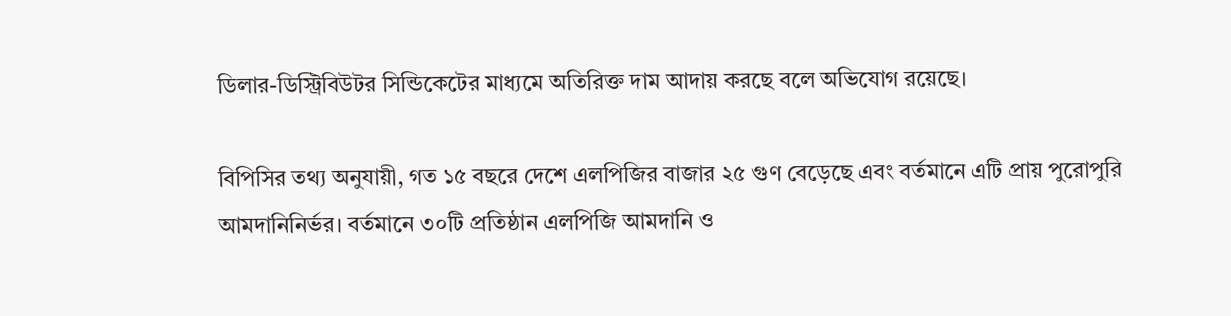ডিলার-ডিস্ট্রিবিউটর সিন্ডিকেটের মাধ্যমে অতিরিক্ত দাম আদায় করছে বলে অভিযোগ রয়েছে।

বিপিসির তথ্য অনুযায়ী, গত ১৫ বছরে দেশে এলপিজির বাজার ২৫ গুণ বেড়েছে এবং বর্তমানে এটি প্রায় পুরোপুরি আমদানিনির্ভর। বর্তমানে ৩০টি প্রতিষ্ঠান এলপিজি আমদানি ও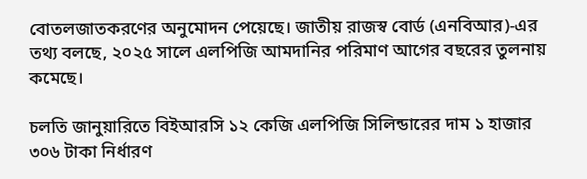বোতলজাতকরণের অনুমোদন পেয়েছে। জাতীয় রাজস্ব বোর্ড (এনবিআর)-এর তথ্য বলছে, ২০২৫ সালে এলপিজি আমদানির পরিমাণ আগের বছরের তুলনায় কমেছে।

চলতি জানুয়ারিতে বিইআরসি ১২ কেজি এলপিজি সিলিন্ডারের দাম ১ হাজার ৩০৬ টাকা নির্ধারণ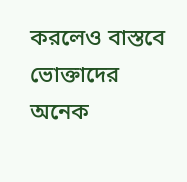করলেও বাস্তবে ভোক্তাদের অনেক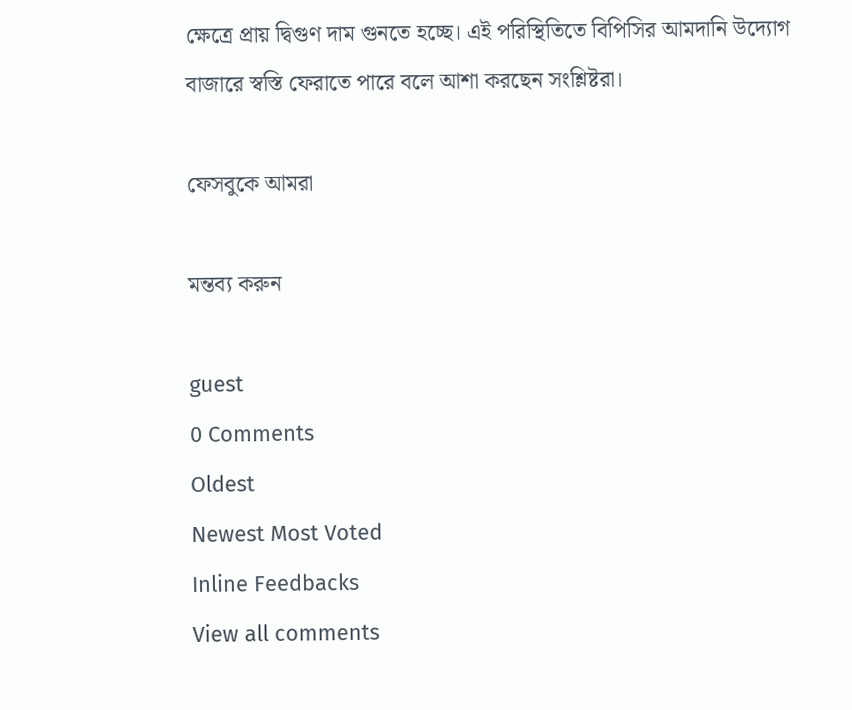ক্ষেত্রে প্রায় দ্বিগুণ দাম গুনতে হচ্ছে। এই পরিস্থিতিতে বিপিসির আমদানি উদ্যোগ বাজারে স্বস্তি ফেরাতে পারে বলে আশা করছেন সংশ্লিষ্টরা।

ফেসবুকে আমরা

মন্তব্য করুন

guest
0 Comments
Oldest
Newest Most Voted
Inline Feedbacks
View all comments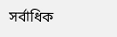সর্বাধিক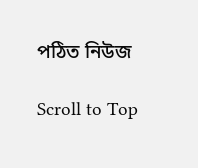পঠিত নিউজ

Scroll to Top